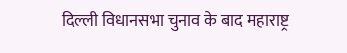दिल्ली विधानसभा चुनाव के बाद महाराष्ट्र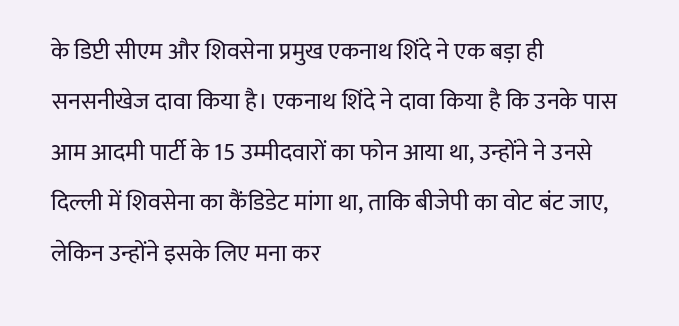के डिप्टी सीएम और शिवसेना प्रमुख एकनाथ शिंदे ने एक बड़ा ही सनसनीखेज दावा किया है। एकनाथ शिंदे ने दावा किया है कि उनके पास आम आदमी पार्टी के 15 उम्मीदवारों का फोन आया था, उन्होंने ने उनसे दिल्ली में शिवसेना का कैंडिडेट मांगा था, ताकि बीजेपी का वोट बंट जाए, लेकिन उन्होंने इसके लिए मना कर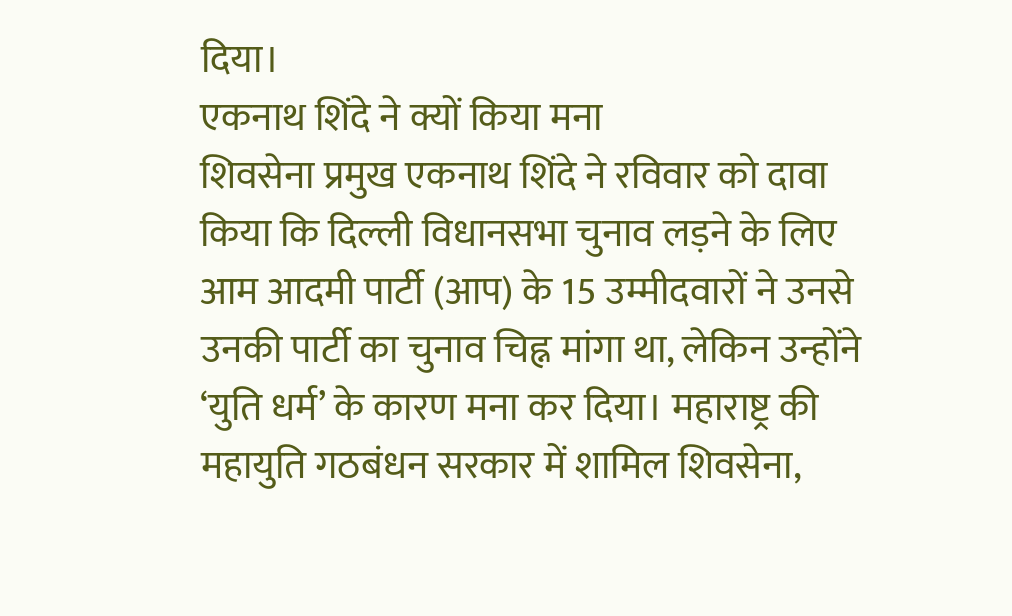दिया।
एकनाथ शिंदे ने क्यों किया मना
शिवसेना प्रमुख एकनाथ शिंदे ने रविवार को दावा किया कि दिल्ली विधानसभा चुनाव लड़ने के लिए आम आदमी पार्टी (आप) के 15 उम्मीदवारों ने उनसे उनकी पार्टी का चुनाव चिह्न मांगा था, लेकिन उन्होंने ‘युति धर्म’ के कारण मना कर दिया। महाराष्ट्र की महायुति गठबंधन सरकार में शामिल शिवसेना,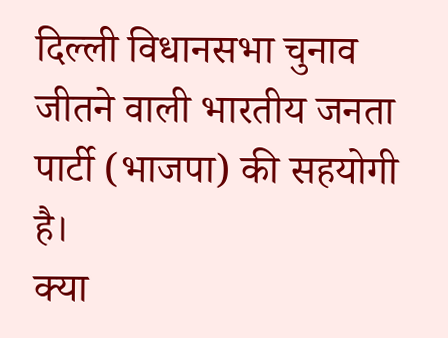दिल्ली विधानसभा चुनाव जीतने वाली भारतीय जनता पार्टी (भाजपा) की सहयोगी है।
क्या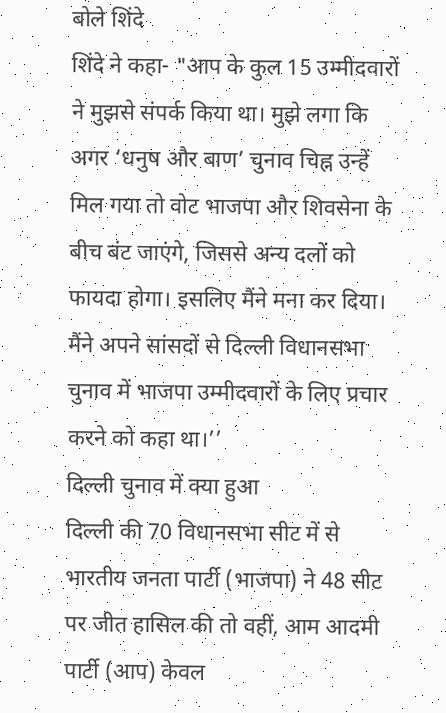बोले शिंदे
शिंदे ने कहा- "आप के कुल 15 उम्मीदवारों ने मुझसे संपर्क किया था। मुझे लगा कि अगर ‘धनुष और बाण’ चुनाव चिह्न उन्हें मिल गया तो वोट भाजपा और शिवसेना के बीच बंट जाएंगे, जिससे अन्य दलों को फायदा होगा। इसलिए मैंने मना कर दिया। मैंने अपने सांसदों से दिल्ली विधानसभा चुनाव में भाजपा उम्मीदवारों के लिए प्रचार करने को कहा था।’’
दिल्ली चुनाव में क्या हुआ
दिल्ली की 70 विधानसभा सीट में से भारतीय जनता पार्टी (भाजपा) ने 48 सीट पर जीत हासिल की तो वहीं, आम आदमी पार्टी (आप) केवल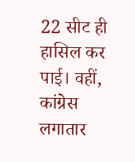22 सीट ही हासिल कर पाई। वहीं, कांग्रेस लगातार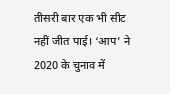तीसरी बार एक भी सीट नहीं जीत पाई। ‘आप’ ने 2020 के चुनाव में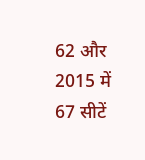62 और 2015 में 67 सीटें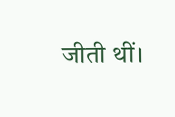जीती थीं।